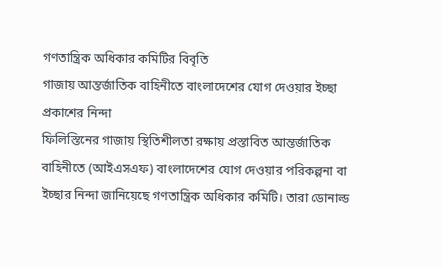গণতান্ত্রিক অধিকার কমিটির বিবৃতি
গাজায় আন্তর্জাতিক বাহিনীতে বাংলাদেশের যোগ দেওয়ার ইচ্ছা প্রকাশের নিন্দা
ফিলিস্তিনের গাজায় স্থিতিশীলতা রক্ষায় প্রস্তাবিত আন্তর্জাতিক বাহিনীতে (আইএসএফ) বাংলাদেশের যোগ দেওয়ার পরিকল্পনা বা ইচ্ছার নিন্দা জানিয়েছে গণতান্ত্রিক অধিকার কমিটি। তারা ডোনাল্ড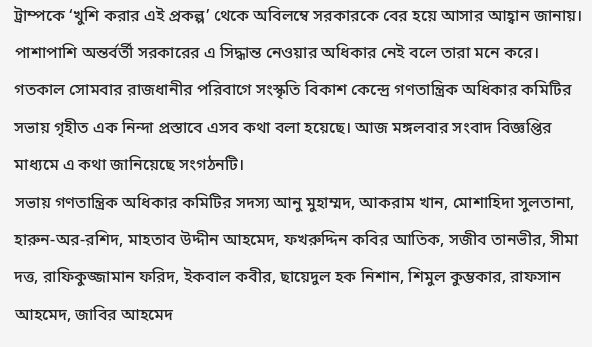ট্রাম্পকে ‘খুশি করার এই প্রকল্প’ থেকে অবিলম্বে সরকারকে বের হয়ে আসার আহ্বান জানায়। পাশাপাশি অন্তর্বর্তী সরকারের এ সিদ্ধান্ত নেওয়ার অধিকার নেই বলে তারা মনে করে।
গতকাল সোমবার রাজধানীর পরিবাগে সংস্কৃতি বিকাশ কেন্দ্রে গণতান্ত্রিক অধিকার কমিটির সভায় গৃহীত এক নিন্দা প্রস্তাবে এসব কথা বলা হয়েছে। আজ মঙ্গলবার সংবাদ বিজ্ঞপ্তির মাধ্যমে এ কথা জানিয়েছে সংগঠনটি।
সভায় গণতান্ত্রিক অধিকার কমিটির সদস্য আনু মুহাম্মদ, আকরাম খান, মোশাহিদা সুলতানা, হারুন-অর-রশিদ, মাহতাব উদ্দীন আহমেদ, ফখরুদ্দিন কবির আতিক, সজীব তানভীর, সীমা দত্ত, রাফিকুজ্জামান ফরিদ, ইকবাল কবীর, ছায়েদুল হক নিশান, শিমুল কুম্ভকার, রাফসান আহমেদ, জাবির আহমেদ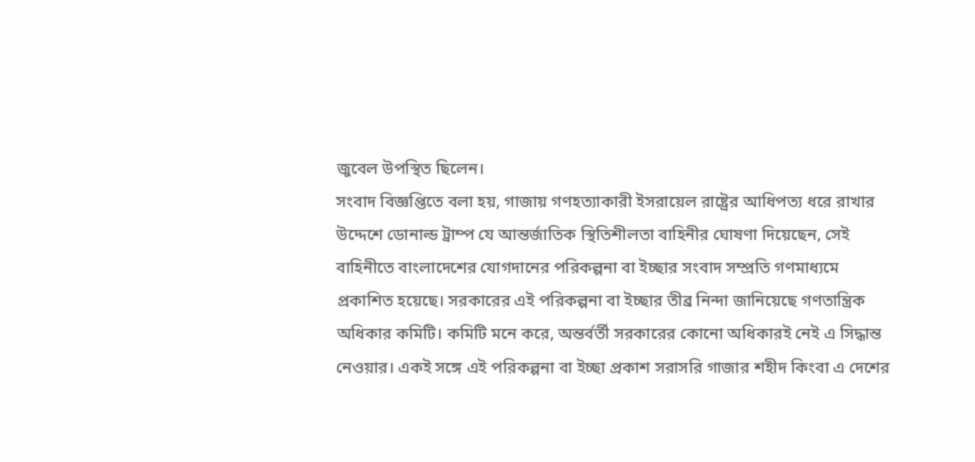জুবেল উপস্থিত ছিলেন।
সংবাদ বিজ্ঞপ্তিতে বলা হয়, গাজায় গণহত্যাকারী ইসরায়েল রাষ্ট্রের আধিপত্য ধরে রাখার উদ্দেশে ডোনাল্ড ট্রাম্প যে আন্তর্জাতিক স্থিতিশীলতা বাহিনীর ঘোষণা দিয়েছেন, সেই বাহিনীতে বাংলাদেশের যোগদানের পরিকল্পনা বা ইচ্ছার সংবাদ সম্প্রতি গণমাধ্যমে প্রকাশিত হয়েছে। সরকারের এই পরিকল্পনা বা ইচ্ছার তীব্র নিন্দা জানিয়েছে গণতান্ত্রিক অধিকার কমিটি। কমিটি মনে করে, অন্তর্বর্তী সরকারের কোনো অধিকারই নেই এ সিদ্ধান্ত নেওয়ার। একই সঙ্গে এই পরিকল্পনা বা ইচ্ছা প্রকাশ সরাসরি গাজার শহীদ কিংবা এ দেশের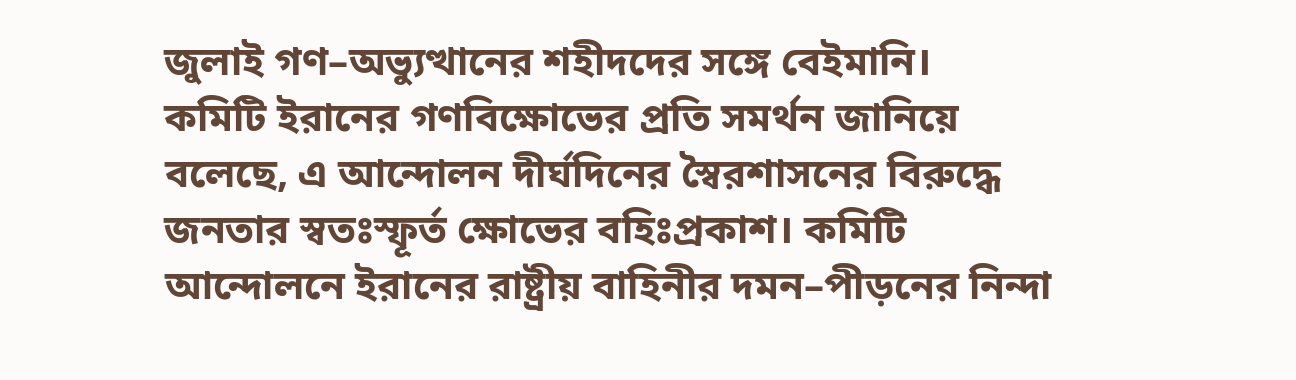জুলাই গণ–অভ্যুত্থানের শহীদদের সঙ্গে বেইমানি।
কমিটি ইরানের গণবিক্ষোভের প্রতি সমর্থন জানিয়ে বলেছে, এ আন্দোলন দীর্ঘদিনের স্বৈরশাসনের বিরুদ্ধে জনতার স্বতঃস্ফূর্ত ক্ষোভের বহিঃপ্রকাশ। কমিটি আন্দোলনে ইরানের রাষ্ট্রীয় বাহিনীর দমন–পীড়নের নিন্দা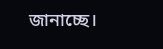জানাচ্ছে।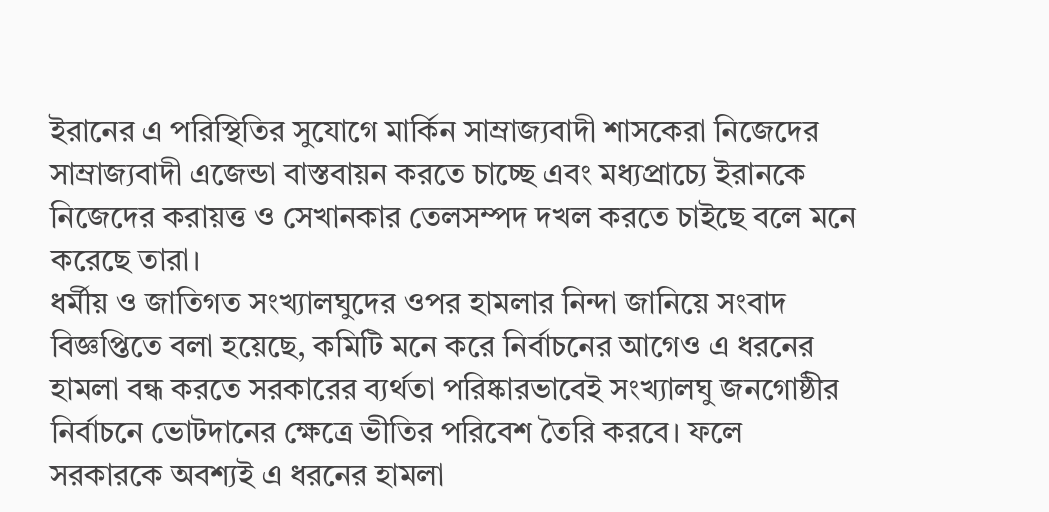ইরানের এ পরিস্থিতির সুযোগে মার্কিন সাম্রাজ্যবাদী শাসকেরা নিজেদের সাম্রাজ্যবাদী এজেন্ডা বাস্তবায়ন করতে চাচ্ছে এবং মধ্যপ্রাচ্যে ইরানকে নিজেদের করায়ত্ত ও সেখানকার তেলসম্পদ দখল করতে চাইছে বলে মনে করেছে তারা।
ধর্মীয় ও জাতিগত সংখ্যালঘুদের ওপর হামলার নিন্দা জানিয়ে সংবাদ বিজ্ঞপ্তিতে বলা হয়েছে, কমিটি মনে করে নির্বাচনের আগেও এ ধরনের হামলা বন্ধ করতে সরকারের ব্যর্থতা পরিষ্কারভাবেই সংখ্যালঘু জনগোষ্ঠীর নির্বাচনে ভোটদানের ক্ষেত্রে ভীতির পরিবেশ তৈরি করবে। ফলে সরকারকে অবশ্যই এ ধরনের হামলা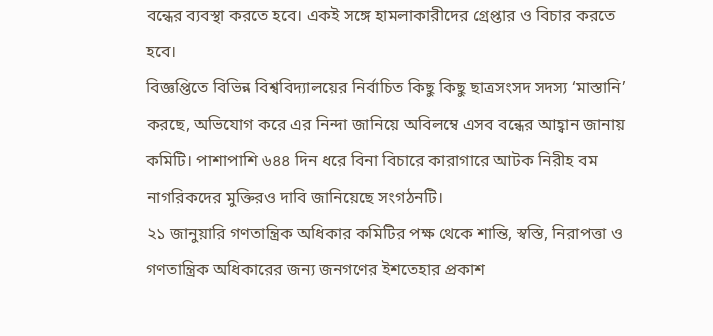বন্ধের ব্যবস্থা করতে হবে। একই সঙ্গে হামলাকারীদের গ্রেপ্তার ও বিচার করতে হবে।
বিজ্ঞপ্তিতে বিভিন্ন বিশ্ববিদ্যালয়ের নির্বাচিত কিছু কিছু ছাত্রসংসদ সদস্য ‘মাস্তানি’ করছে, অভিযোগ করে এর নিন্দা জানিয়ে অবিলম্বে এসব বন্ধের আহ্বান জানায় কমিটি। পাশাপাশি ৬৪৪ দিন ধরে বিনা বিচারে কারাগারে আটক নিরীহ বম নাগরিকদের মুক্তিরও দাবি জানিয়েছে সংগঠনটি।
২১ জানুয়ারি গণতান্ত্রিক অধিকার কমিটির পক্ষ থেকে শান্তি, স্বস্তি, নিরাপত্তা ও গণতান্ত্রিক অধিকারের জন্য জনগণের ইশতেহার প্রকাশ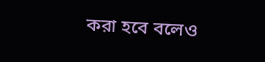করা হবে বলেও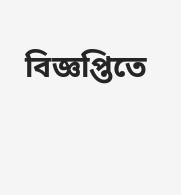বিজ্ঞপ্তিতে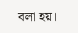বলা হয়।